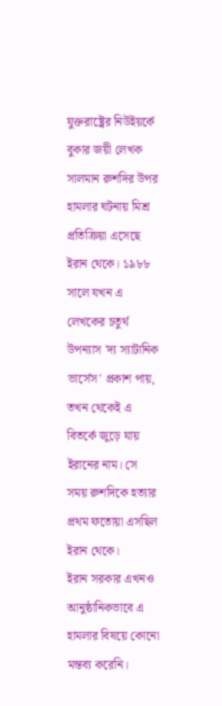যুক্তরাষ্ট্রের নিউইয়র্কে বুকার জয়ী লেখক সালমান রুশদির উপর হামলার ঘটনায় মিশ্র প্রতিক্রিয়া এসেছে ইরান থেকে। ১৯৮৮ সালে যখন এ লেখকের চতুর্থ উপন্যাস 'দ্য স্যাটানিক ভার্সেস' প্রকাশ পায়, তখন থেকেই এ বিতর্কে জুড়ে যায় ইরানের নাম। সে সময় রুশদিকে হত্যার প্রথম ফতোয়া এসছিল ইরান থেকে।
ইরান সরকার এখনও আনুষ্ঠানিকভাবে এ হামলার বিষয়ে কোনো মন্তব্য করেনি।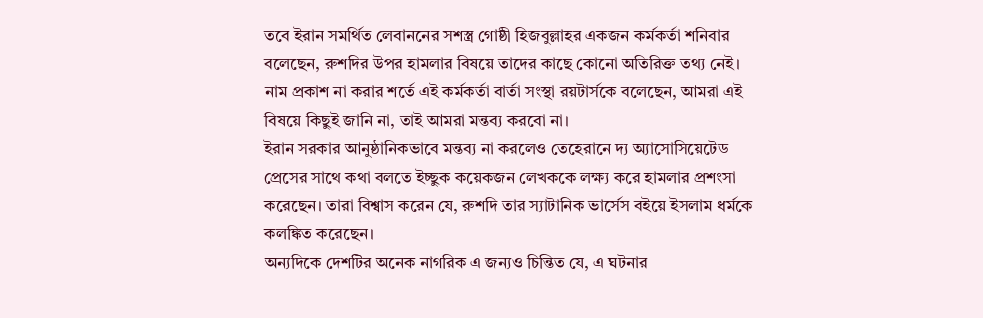তবে ইরান সমর্থিত লেবাননের সশস্ত্র গোষ্ঠী হিজবুল্লাহর একজন কর্মকর্তা শনিবার বলেছেন, রুশদির উপর হামলার বিষয়ে তাদের কাছে কোনো অতিরিক্ত তথ্য নেই।
নাম প্রকাশ না করার শর্তে এই কর্মকর্তা বার্তা সংস্থা রয়টার্সকে বলেছেন, আমরা এই বিষয়ে কিছুই জানি না, তাই আমরা মন্তব্য করবো না।
ইরান সরকার আনুষ্ঠানিকভাবে মন্তব্য না করলেও তেহেরানে দ্য অ্যাসোসিয়েটেড প্রেসের সাথে কথা বলতে ইচ্ছুক কয়েকজন লেখককে লক্ষ্য করে হামলার প্রশংসা করেছেন। তারা বিশ্বাস করেন যে, রুশদি তার স্যাটানিক ভার্সেস বইয়ে ইসলাম ধর্মকে কলঙ্কিত করেছেন।
অন্যদিকে দেশটির অনেক নাগরিক এ জন্যও চিন্তিত যে, এ ঘটনার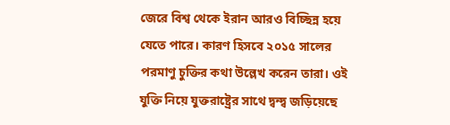জেরে বিশ্ব থেকে ইরান আরও বিচ্ছিন্ন হয়ে যেতে পারে। কারণ হিসবে ২০১৫ সালের পরমাণু চুক্তির কথা উল্লেখ করেন তারা। ওই যুক্তি নিয়ে যুক্তরাষ্ট্রের সাথে দ্বন্দ্ব জড়িয়েছে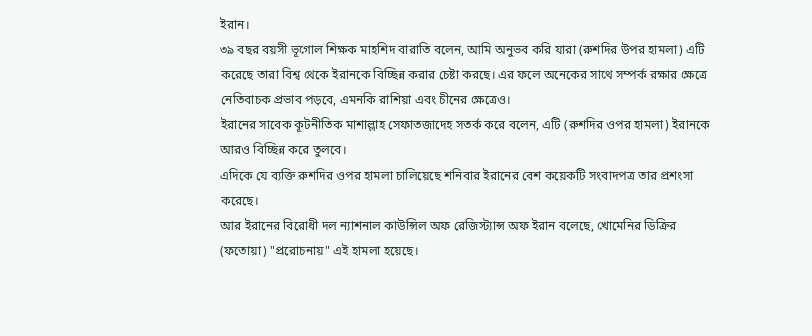ইরান।
৩৯ বছর বয়সী ভূগোল শিক্ষক মাহশিদ বারাতি বলেন, আমি অনুভব করি যারা (রুশদির উপর হামলা) এটি করেছে তারা বিশ্ব থেকে ইরানকে বিচ্ছিন্ন করার চেষ্টা করছে। এর ফলে অনেকের সাথে সম্পর্ক রক্ষার ক্ষেত্রে নেতিবাচক প্রভাব পড়বে, এমনকি রাশিয়া এবং চীনের ক্ষেত্রেও।
ইরানের সাবেক কূটনীতিক মাশাল্লাহ সেফাতজাদেহ সতর্ক করে বলেন, এটি (রুশদির ওপর হামলা) ইরানকে আরও বিচ্ছিন্ন করে তুলবে।
এদিকে যে ব্যক্তি রুশদির ওপর হামলা চালিয়েছে শনিবার ইরানের বেশ কয়েকটি সংবাদপত্র তার প্রশংসা করেছে।
আর ইরানের বিরোধী দল ন্যাশনাল কাউন্সিল অফ রেজিস্ট্যান্স অফ ইরান বলেছে, খোমেনির ডিক্রির (ফতোয়া) "প্ররোচনায়" এই হামলা হয়েছে।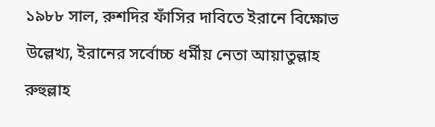১৯৮৮ সাল, রুশদির ফাঁসির দাবিতে ইরানে বিক্ষোভ
উল্লেখ্য, ইরানের সর্বোচ্চ ধর্মীয় নেতা আয়াতুল্লাহ রুহুল্লাহ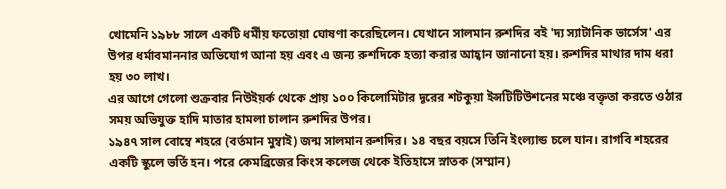খোমেনি ১৯৮৮ সালে একটি ধর্মীয় ফতোয়া ঘোষণা করেছিলেন। যেখানে সালমান রুশদির বই 'দ্য স্যাটানিক ভার্সেস' এর উপর ধর্মাবমাননার অভিযোগ আনা হয় এবং এ জন্য রুশদিকে হত্যা করার আহ্বান জানানো হয়। রুশদির মাথার দাম ধরা হয় ৩০ লাখ।
এর আগে গেলো শুক্রবার নিউইয়র্ক থেকে প্রায় ১০০ কিলোমিটার দূরের শটকুয়া ইন্সটিটিউশনের মঞ্চে বক্তৃতা করতে ওঠার সময় অভিযুক্ত হাদি মাতার হামলা চালান রুশদির উপর।
১৯৪৭ সাল বোম্বে শহরে (বর্তমান মুম্বাই) জন্ম সালমান রুশদির। ১৪ বছর বয়সে তিনি ইংল্যান্ড চলে যান। রাগবি শহরের একটি স্কুলে ভর্তি হন। পরে কেমব্রিজের কিংস কলেজ থেকে ইতিহাসে স্নাতক (সম্মান)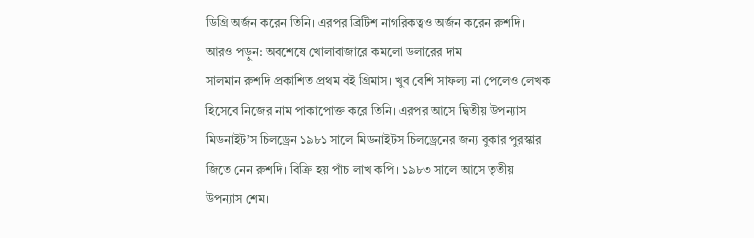ডিগ্রি অর্জন করেন তিনি। এরপর ব্রিটিশ নাগরিকত্বও অর্জন করেন রুশদি।
আরও পড়ুন: অবশেষে খোলাবাজারে কমলো ডলারের দাম
সালমান রুশদি প্রকাশিত প্রথম বই গ্রিমাস। খুব বেশি সাফল্য না পেলেও লেখক হিসেবে নিজের নাম পাকাপোক্ত করে তিনি। এরপর আসে দ্বিতীয় উপন্যাস মিডনাইট’স চিলড্রেন ১৯৮১ সালে মিডনাইটস চিলড্রেনের জন্য বুকার পুরস্কার জিতে নেন রুশদি। বিক্রি হয় পাঁচ লাখ কপি। ১৯৮৩ সালে আসে তৃতীয় উপন্যাস শেম।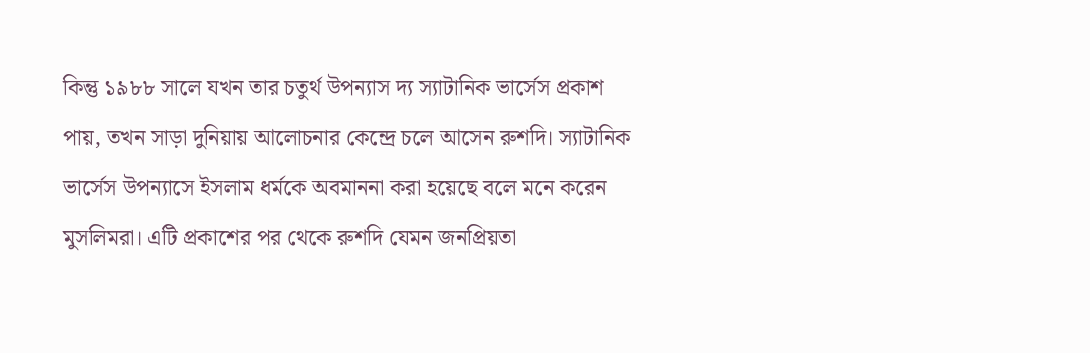কিন্তু ১৯৮৮ সালে যখন তার চতুর্থ উপন্যাস দ্য স্যাটানিক ভার্সেস প্রকাশ পায়, তখন সাড়া দুনিয়ায় আলোচনার কেন্দ্রে চলে আসেন রুশদি। স্যাটানিক ভার্সেস উপন্যাসে ইসলাম ধর্মকে অবমাননা করা হয়েছে বলে মনে করেন মুসলিমরা। এটি প্রকাশের পর থেকে রুশদি যেমন জনপ্রিয়তা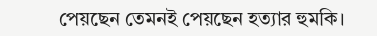পেয়ছেন তেমনই পেয়ছেন হত্যার হুমকি।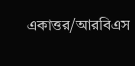একাত্তর/আরবিএস